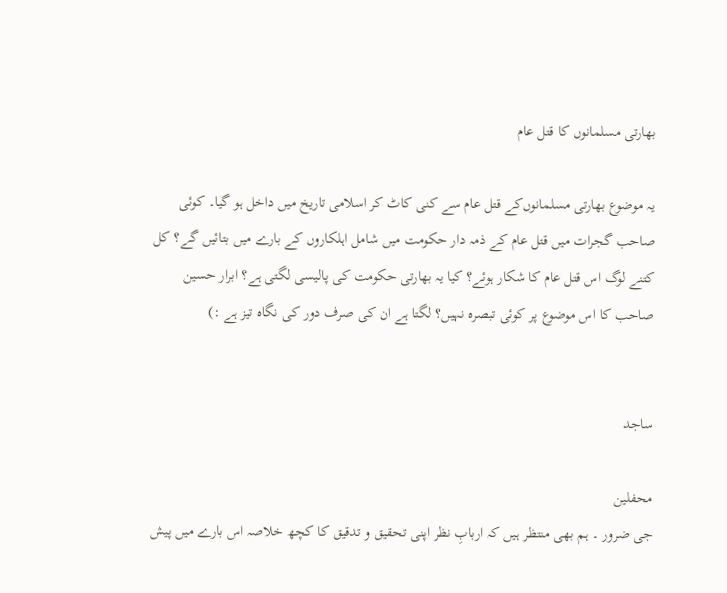بھارتی مسلمانوں کا قتل عام

یہ موضوع بھارتی مسلمانوں‌کے قتل عام سے کنی کاٹ کر اسلامی تاریخ میں داخل ہو گیا۔ کوئی صاحب گجرات میں قتل عام کے ذمہ دار حکومت میں شامل اہلکاروں کے بارے میں بتائیں گے؟ کل کتنے لوگ اس قتل عام کا شکار ہوئے؟ کیا یہ بھارتی حکومت کی پالیسی لگتی ہے؟ ابرار حسین صاحب کا اس موضوع پر کوئی تبصرہ نہیں؟ لگتا ہے ان کی صرف دور کی نگاہ تیز ہے :)


ساجد

محفلین
جی ضرور ۔ ہم بھی منتظر ہیں کہ اربابِ نظر اپنی تحقیق و تدقیق کا کچھ خلاصہ اس بارے میں پیش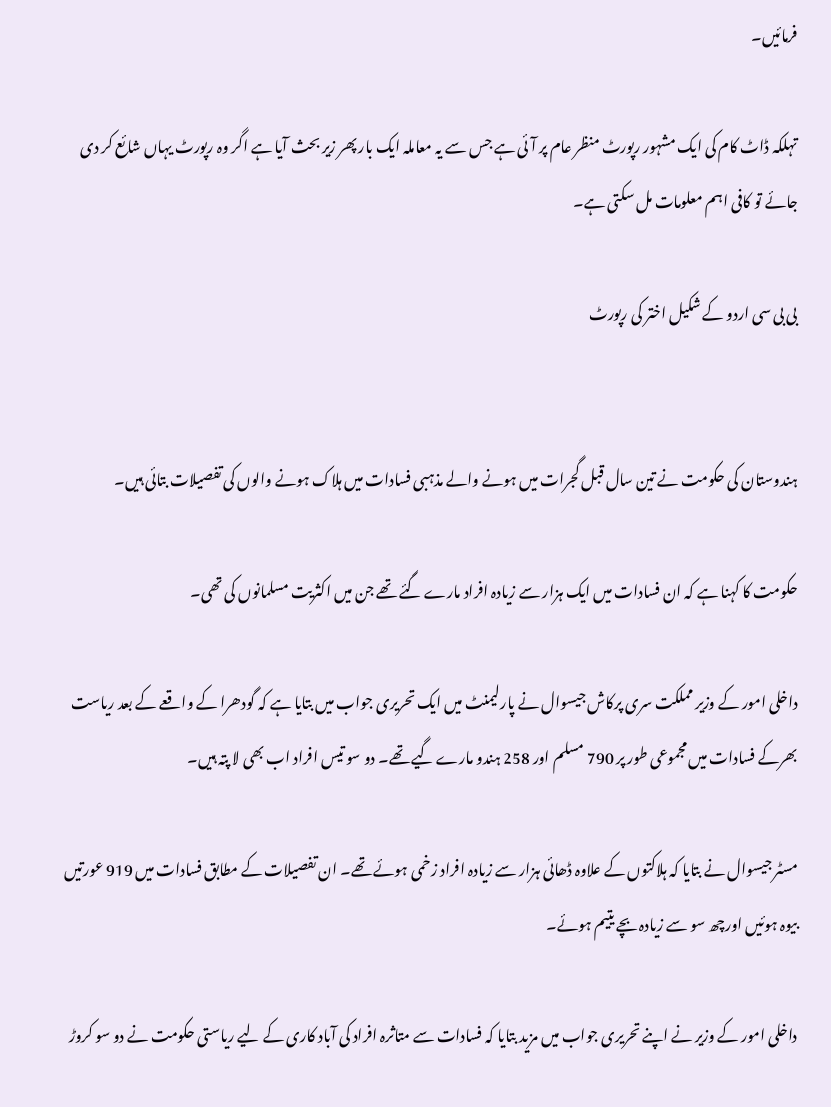فرمائیں۔

تہلکہ ڈاٹ کام کی ایک مشہور رپورٹ منظر عام پر آئی ہے جس سے یہ معاملہ ایک بار پھر زیر بحث آیا ہے اگر وہ رپورٹ یہاں شائع کر دی جائے تو کافی اہم معلومات مل سکتی ہے۔

بی بی سی اردو کے شکیل اختر کی رپورٹ


ہندوستان کی حکومت نے تین سال قبل گجرات میں ہونے والے مذہبی فسادات میں ہلاک ہونے والوں کی تفصیلات بتائی ہیں۔

حکومت کا کہنا ہے کہ ان فسادات میں ایک ہزار سے زیادہ افراد مارے گئے تھے جن میں اکثریت مسلمانوں کی تھی۔

داخلی امور کے وزیر مملکت سری پرکاش جیسوال نے پارلیمنٹ میں ایک تحریری جواب میں بتایا ہے کہ گودھرا کے واقعے کے بعد ریاست بھرکے فسادات میں مجموعی طور پر 790 مسلم اور 258 ہندو مارے گیے تھے۔ دو سو تیس افراد اب بھی لا پتہ ہیں۔

مسٹر جیسوال نے بتایا کہ ہلاکتوں کے علاوہ ڈھائی ہزار سے زیادہ افراد زخمی ہوئے تھے۔ ان تفصیلات کے مطابق فسادات میں 919 عورتیں بیوہ ہوئیں اورچھ سو سے زیادہ بچے یتیم ہوئے۔

داخلی امور کے وزیر نے اپنے تحریری جواب میں مزید بتایا کہ فسادات سے متاثرہ افراد کی آباد کاری کے لیے ریاستی حکومت نے دو سو کروڑ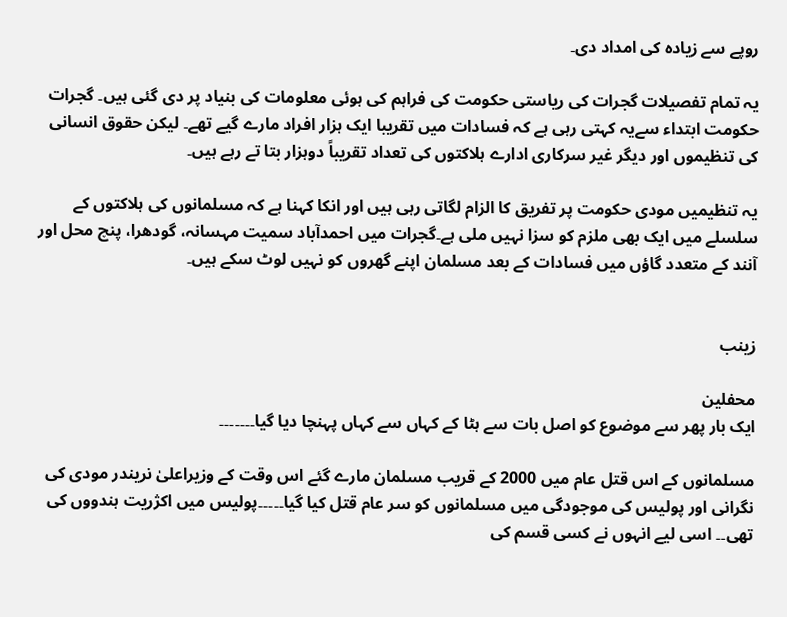روپے سے زیادہ کی امداد دی۔

یہ تمام تفصیلات گجرات کی ریاستی حکومت کی فراہم کی ہوئی معلومات کی بنیاد پر دی گئی ہیں۔ گجرات حکومت ابتداء سےیہ کہتی رہی ہے کہ فسادات میں تقریبا ایک ہزار افراد مارے گیے تھے۔ لیکن حقوق انسانی کی تنظیموں اور دیگر غیر سرکاری ادارے ہلاکتوں کی تعداد تقریباً دوہزار بتا تے رہے ہیں۔

یہ تنظیمیں مودی حکومت پر تفریق کا الزام لگاتی رہی ہیں اور انکا کہنا ہے کہ مسلمانوں کی ہلاکتوں کے سلسلے میں ایک بھی ملزم کو سزا نہیں ملی ہے۔گجرات میں احمدآباد سمیت مہسانہ، گودھرا، پنچ محل اور آنند کے متعدد گاؤں میں فسادات کے بعد مسلمان اپنے گھروں کو نہیں لوٹ سکے ہیں۔


زینب

محفلین
ایک بار پھر سے موضوع کو اصل بات سے ہٹا کے کہاں سے کہاں پہنچا دیا گیا۔۔۔۔۔۔۔

مسلمانوں کے اس قتل عام میں 2000 کے قریب مسلمان مارے گئے اس وقت کے وزیراعلیٰ نریندر مودی کی نگرانی اور پولیس کی موجودگی میں مسلمانوں کو سر عام قتل کیا گیا۔۔۔۔۔پولیس میں اکژریت ہندووں کی تھی۔۔ اسی لیے انہوں نے کسی قسم کی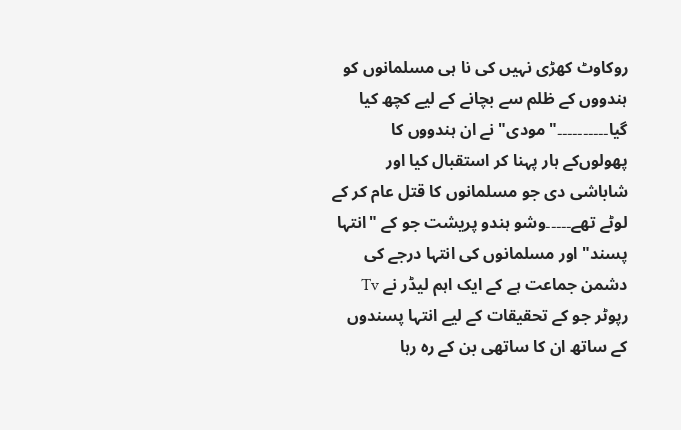روکاوٹ کھڑی نہیں کی نا ہی مسلمانوں کو ہندووں کے ظلم سے بچانے کے لیے کچھ کیا گیا۔۔۔۔۔۔۔۔۔۔"مودی" نے ان ہندووں کا پھولوں‌کے ہار پہنا کر استقبال کیا اور شاباشی دی جو مسلمانوں کا قتل عام کر کے لوٹے تھے۔۔۔۔۔وشو ہندو پریشت جو کے "انتہا پسند" اور مسلمانوں کی انتہا درجے کی دشمن جماعت ہے کے ایک اہم لیڈر نے Tv رپوٹر جو کے تحقیقات کے لیے انتہا پسندوں کے ساتھ ان کا ساتھی بن کے رہ رہا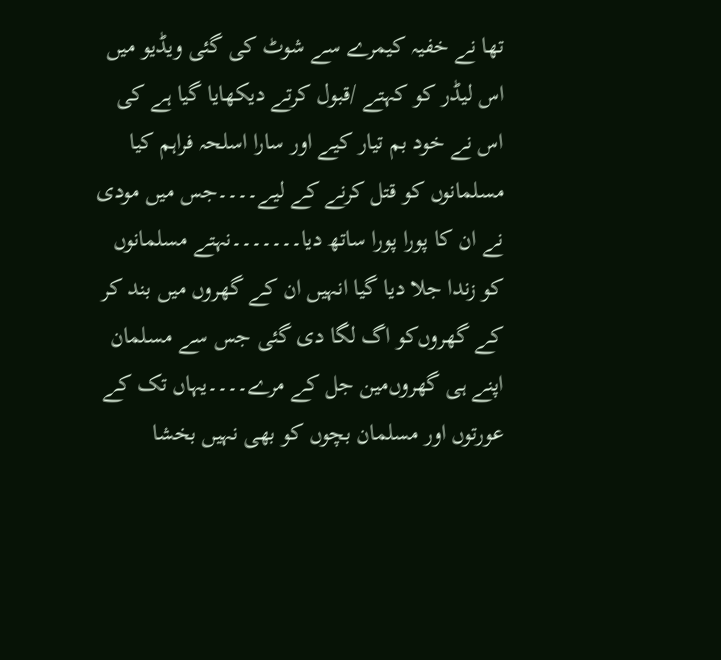تھا نے خفیہ کیمرے سے شوٹ کی گئی ویڈیو میں اس لیڈر کو کہتے /قبول کرتے دیکھایا گیا ہے کی اس نے خود بم تیار کیے اور سارا اسلحہ فراہم کیا مسلمانوں کو قتل کرنے کے لیے۔۔۔۔جس میں مودی نے ان کا پورا پورا ساتھ دیا۔۔۔۔۔۔۔نہتے مسلمانوں کو زندا جلا دیا گیا انہیں ان کے گھروں میں بند کر کے گھروں‌کو اگ لگا دی گئی جس سے مسلمان اپنے ہی گھروں‌مین جل کے مرے۔۔۔۔یہاں تک کے عورتوں اور مسلمان بچوں کو بھی نہیں بخشا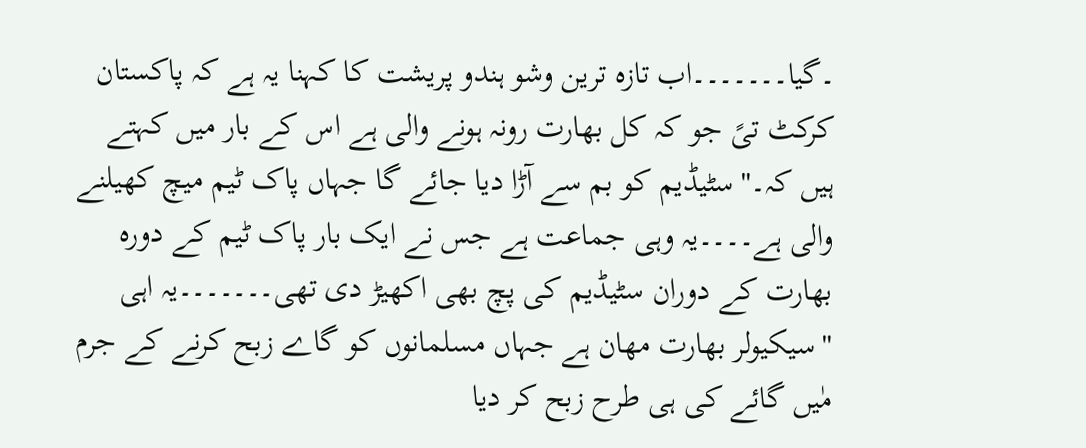۔گیا۔۔۔۔۔۔۔اب تازہ ترین وشو ہندو پریشت کا کہنا یہ ہے کہ پاکستان کرکٹ تیً جو کہ کل بھارت رونہ ہونے والی ہے اس کے بار میں کہتے ہیں کہ۔"سٹیڈیم کو بم سے آڑا دیا جائے گا جہاں پاک ٹیم میچ کھیلنے والی ہے۔۔۔۔یہ وہی جماعت ہے جس نے ایک بار پاک ٹیم کے دورہ بھارت کے دوران سٹیڈیم کی پچ بھی اکھیڑ دی تھی۔۔۔۔۔۔۔یہ اہی "سیکیولر بھارت مھان ہے جہاں مسلمانوں کو گاے زبح کرنے کے جرم مٰیں گائے کی ہی طرح زبح کر دیا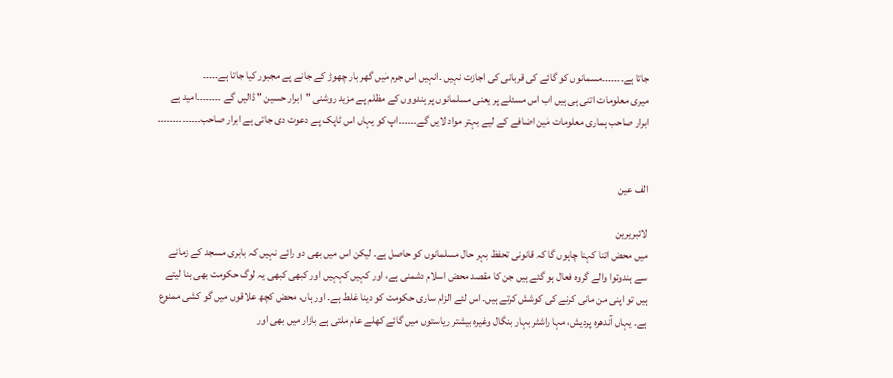جاتا ہے۔۔۔۔۔۔۔مسمانوں کو گائے کی قربانی کی اجازت نہیں ۔انہیں اس جرم مٰیں گھر بار چھوڑ کے جانے پے مجبور کیا جاتا ہے۔۔۔۔۔
میری معلومات اتنی ہی ہیں اب اس مسئلے پر یعنی مسلمانوں پر ہندووں کے مظلم پے مزید روشنی "ابرار حسین " ڈالیں گے ۔۔۔۔۔۔۔۔امید ہے ابرار صاحب ہماری معلومات مٰین اضافے کے لیے بہتر مواد لایں گے۔۔۔۔۔۔اپ کو یہاں اس ٹاپک پے دعوت دی جاتی ہے ابرار صاحب۔۔۔۔۔۔۔۔۔۔۔۔۔۔


الف عین

لائبریرین
میں محض اتنا کہنا چاہوں گا کہ قانونی تحفظ بہر حال مسلمانوں کو حاصل ہے۔ لیکن اس میں بھی دو رائے نہیں کہ بابری مسجد کے زمانے سے ہندوتوا والے گروہ فعال ہو گئے ہیں جن کا مقصد محض اسلام دشمنی ہے، اور کہیں کہہیں اور کبھی کبھی یہ لوگ حکومت بھی بنا لیتے ہیں تو اپنی من مانی کرنے کی کوشش کرتے ہیں۔ اس لئے الزام ساری حکومت کو دینا غلط ہے۔ اور ہاں، محض کچھ علاقوں میں گو کشی ممنوع ہے۔ یہاں آندھرہ پردیش، مہا راشٹر بہار بنگال وغیرہ بیشتر ریاستوں میں گائے کھلے عام ملتی ہے بازار میں بھی اور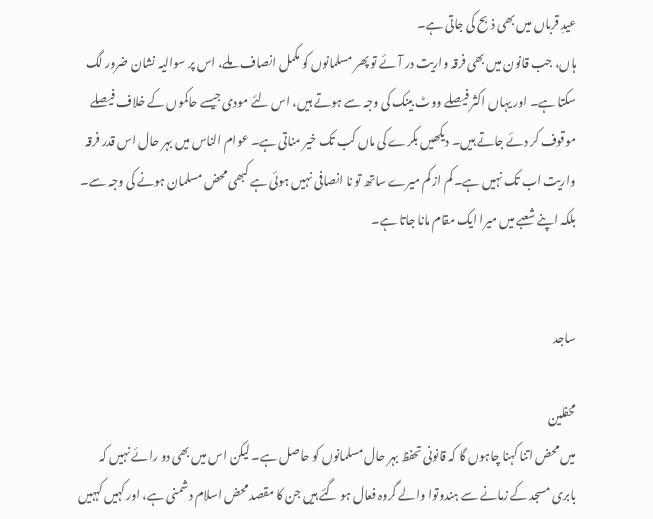عیدِ قرباں میں بھی ذبح کی جاتی ہے۔
ہاں، جب قانون میں بھی فرقہ واریت در آئے تو پھر مسلمانوں کو مکمل انصاف ملے، اس پر سوالیہ نشان ضرور لگ سکتا ہے۔ اور یہاں اکثر فیصلے ووٹ بینک کی وجہ سے ہوتے ہیں، اس لئے مودی جیسے حاکموں کے خلاف فیصلے موقوف کر دئے جاتے ہیں۔ دیکھیں بکرے کی ماں کب تک خیر مناتی ہے۔ عوام الناس میں بہر حال اس قدر فرقہ واریت اب تک نہیں ہے۔ کم از کم میرے ساتھ تو نا انصافی نہیں ہوئی ہے کبھی محض مسلمان ہونے کی وجہ سے۔ بلکہ اپنے شعبے میں میرا ایک مقام مانا جاتا ہے۔


ساجد

محفلین
میں محض اتنا کہنا چاہوں گا کہ قانونی تحفظ بہر حال مسلمانوں کو حاصل ہے۔ لیکن اس میں بھی دو رائے نہیں کہ بابری مسجد کے زمانے سے ہندوتوا والے گروہ فعال ہو گئے ہیں جن کا مقصد محض اسلام دشمنی ہے، اور کہیں کہہیں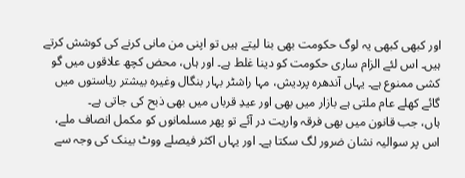اور کبھی کبھی یہ لوگ حکومت بھی بنا لیتے ہیں تو اپنی من مانی کرنے کی کوشش کرتے ہیں۔ اس لئے الزام ساری حکومت کو دینا غلط ہے۔ اور ہاں، محض کچھ علاقوں میں گو کشی ممنوع ہے۔ یہاں آندھرہ پردیش، مہا راشٹر بہار بنگال وغیرہ بیشتر ریاستوں میں گائے کھلے عام ملتی ہے بازار میں بھی اور عیدِ قرباں میں بھی ذبح کی جاتی ہے۔
ہاں، جب قانون میں بھی فرقہ واریت در آئے تو پھر مسلمانوں کو مکمل انصاف ملے، اس پر سوالیہ نشان ضرور لگ سکتا ہے۔ اور یہاں اکثر فیصلے ووٹ بینک کی وجہ سے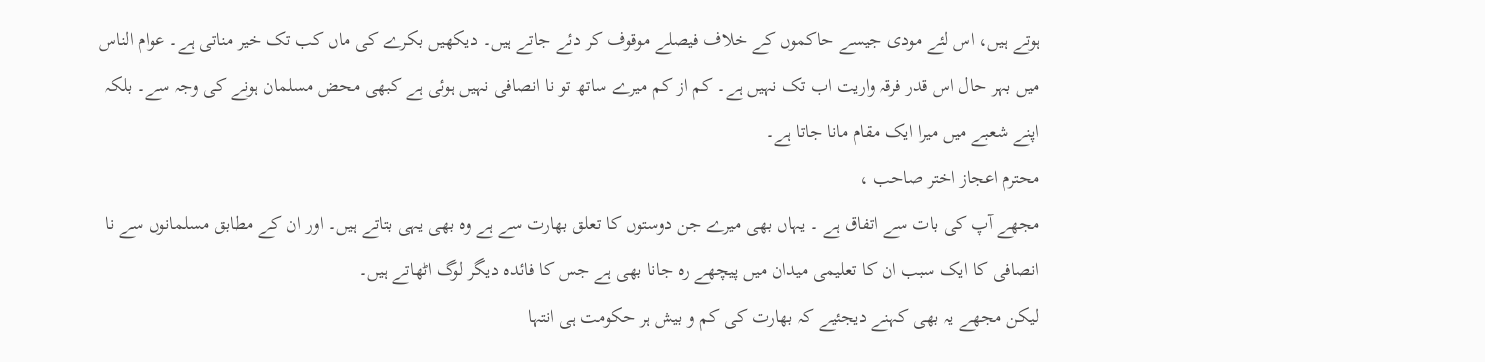ہوتے ہیں، اس لئے مودی جیسے حاکموں کے خلاف فیصلے موقوف کر دئے جاتے ہیں۔ دیکھیں بکرے کی ماں کب تک خیر مناتی ہے۔ عوام الناس میں بہر حال اس قدر فرقہ واریت اب تک نہیں ہے۔ کم از کم میرے ساتھ تو نا انصافی نہیں ہوئی ہے کبھی محض مسلمان ہونے کی وجہ سے۔ بلکہ اپنے شعبے میں میرا ایک مقام مانا جاتا ہے۔
محترم اعجاز اختر صاحب ،
مجھے آپ کی بات سے اتفاق ہے ۔ یہاں بھی میرے جن دوستوں کا تعلق بھارت سے ہے وہ بھی یہی بتاتے ہیں۔ اور ان کے مطابق مسلمانوں سے نا انصافی کا ایک سبب ان کا تعلیمی میدان میں پیچھے رہ جانا بھی ہے جس کا فائدہ دیگر لوگ اٹھاتے ہیں۔
لیکن مجھے یہ بھی کہنے دیجئیے کہ بھارت کی کم و بیش ہر حکومت ہی انتہا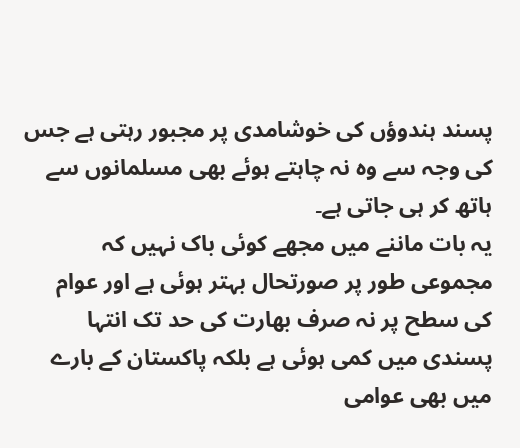پسند ہندوؤں کی خوشامدی پر مجبور رہتی ہے جس کی وجہ سے وہ نہ چاہتے ہوئے بھی مسلمانوں سے ہاتھ کر ہی جاتی ہے۔
یہ بات ماننے میں مجھے کوئی باک نہیں کہ مجموعی طور پر صورتحال بہتر ہوئی ہے اور عوام کی سطح پر نہ صرف بھارت کی حد تک انتہا پسندی میں کمی ہوئی ہے بلکہ پاکستان کے بارے میں بھی عوامی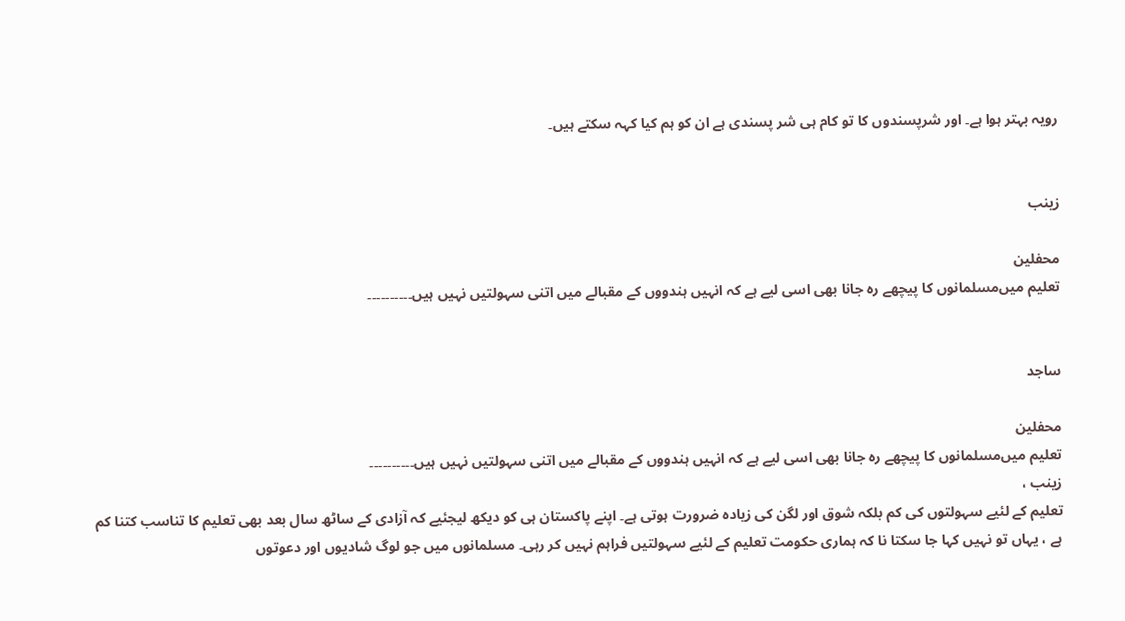رویہ بہتر ہوا ہے۔ اور شرپسندوں کا تو کام ہی شر پسندی ہے ان کو ہم کیا کہہ سکتے ہیں۔


زینب

محفلین
تعلیم میں‌مسلمانوں کا پیچھے رہ جانا بھی اسی لیے ہے کہ انہیں ہندووں کے مقبالے میں اتنی سہولتیں نہیں ہیں۔۔۔۔۔۔۔۔۔۔


ساجد

محفلین
تعلیم میں‌مسلمانوں کا پیچھے رہ جانا بھی اسی لیے ہے کہ انہیں ہندووں کے مقبالے میں اتنی سہولتیں نہیں ہیں۔۔۔۔۔۔۔۔۔۔
زینب ،
تعلیم کے لئیے سہولتوں کی کم بلکہ شوق اور لگن کی زیادہ ضرورت ہوتی ہے۔ اپنے پاکستان ہی کو دیکھ لیجئیے کہ آزادی کے ساٹھ سال بعد بھی تعلیم کا تناسب کتنا کم ہے ، یہاں تو نہیں کہا جا سکتا نا کہ ہماری حکومت تعلیم کے لئیے سہولتیں فراہم نہیں کر رہی۔ مسلمانوں میں جو لوگ شادیوں اور دعوتوں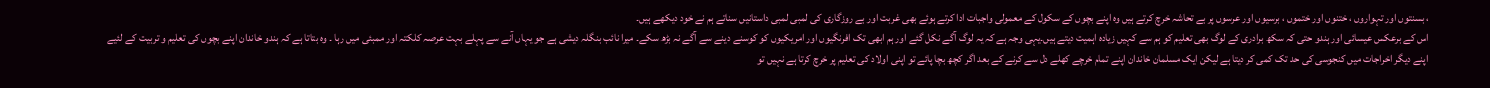، بسنتوں اور تہواروں ، ختنوں اور ختموں ، برسیوں اور عرسوں پر بے تحاشہ خرچ کرتے ہیں وہ اپنے بچوں کے سکول کے معمولی واجبات ادا کرتے ہوئے بھی غربت اور بے روزگاری کی لمبی لمبی داستانیں سناتے ہم نے خود دیکھے ہیں۔
اس کے برعکس عیسائی اور ہندو حتی کہ سکھ برادری کے لوگ بھی تعلیم کو ہم سے کہیں زیادہ اہمیت دیتے ہیں۔یہی وجہ ہے کہ یہ لوگ آگے نکل گئے اور ہم ابھی تک افرنگیوں اور امریکیوں کو کوسنے دینے سے آگے نہ بڑھ سکے۔ میرا نائب بنگلہ دیشی ہے جو یہاں آنے سے پہلے بہت عرصہ کلکتہ اور ممبئی میں رہا ۔ وہ بتاتا ہے کہ ہندو خاندان اپنے بچوں کی تعلیم و تربیت کے لئیے اپنے دیگر اخراجات میں کنجوسی کی حد تک کمی کر دیتا ہے لیکن ایک مسلمان خاندان اپنے تمام خرچے کھلے دل سے کرنے کے بعد اگر کچھ بچا پائے تو اپنی اولاد کی تعلیم پر خرچ کرتا ہے نہیں تو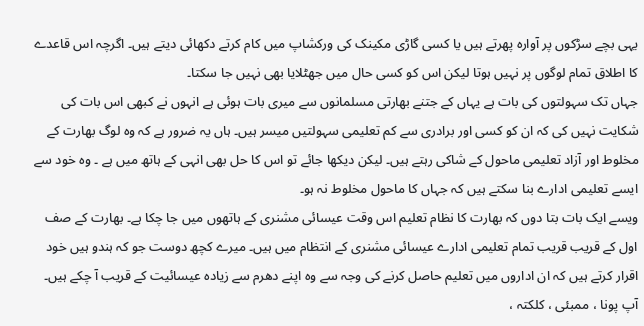یہی بچے سڑکوں پر آوارہ پھرتے ہیں یا کسی گاڑی مکینک کی ورکشاپ میں کام کرتے دکھائی دیتے ہیں۔ اگرچہ اس قاعدے کا اطلاق تمام لوگوں پر نہیں ہوتا لیکن اس کو کسی حال میں جھٹلایا بھی نہیں جا سکتا۔
جہاں تک سہولتوں کی بات ہے یہاں کے جتنے بھارتی مسلمانوں سے میری بات ہوئی ہے انہوں نے کبھی اس بات کی شکایت نہیں کی کہ ان کو کسی اور برادری سے کم تعلیمی سہولتیں میسر ہیں۔ ہاں یہ ضرور ہے کہ وہ لوگ بھارت کے مخلوط اور آزاد تعلیمی ماحول کے شاکی رہتے ہیں۔ لیکن دیکھا جائے تو اس کا حل بھی انہی کے ہاتھ میں ہے ۔ وہ خود سے ایسے تعلیمی ادارے بنا سکتے ہیں کہ جہاں کا ماحول مخلوط نہ ہو۔
ویسے ایک بات بتا دوں کہ بھارت کا نظام تعلیم اس وقت عیسائی مشنری کے ہاتھوں میں جا چکا ہے۔ بھارت کے صف اول کے قریب قریب تمام تعلیمی ادارے عیسائی مشنری کے انتظام میں ہیں۔ میرے کچھ دوست جو کہ ہندو ہیں خود اقرار کرتے ہیں کہ ان اداروں میں تعلیم حاصل کرنے کی وجہ سے وہ اپنے دھرم سے زیادہ عیسائیت کے قریب آ چکے ہیں۔
آپ پونا ، ممبئی ، کلکتہ ،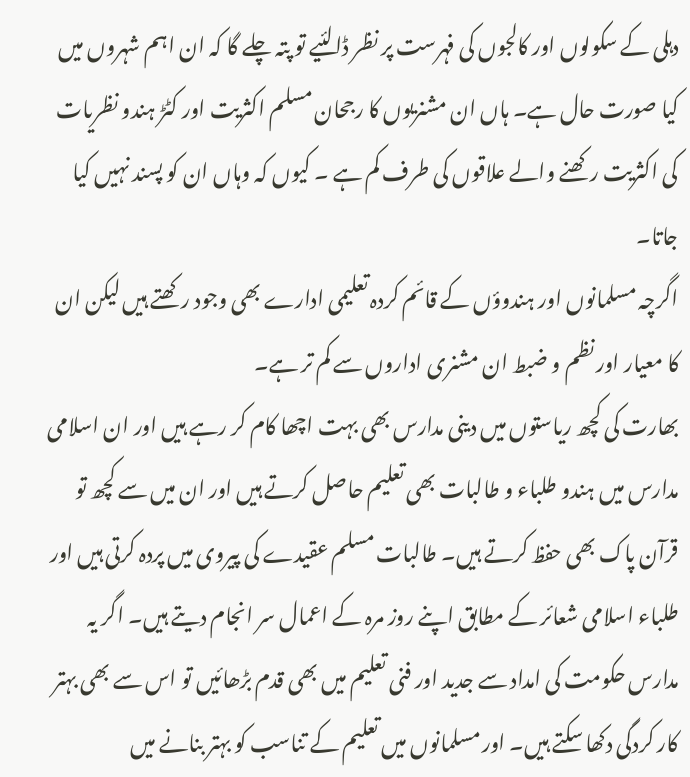دہلی کے سکولوں اور کالجوں کی فہرست پر نظر ڈالئیے تو پتہ چلے گا کہ ان اہم شہروں میں کیا صورت حال ہے۔ ہاں ان مشنریوں کا رجحان مسلم اکثریت اور کٹڑ ہندو نظریات کی اکثریت رکھنے والے علاقوں کی طرف کم ہے ۔ کیوں کہ وہاں ان کو پسند نہیں کیا جاتا۔
اگرچہ مسلمانوں اور ہندوؤں کے قائم کردہ تعلیمی ادارے بھی وجود رکھتے ہیں لیکن ان کا معیار اور نظم و ضبط ان مشنری اداروں سے کم تر ہے۔
بھارت کی کچھ ریاستوں میں دینی مدارس بھی بہت اچھا کام کر رہے ہیں اور ان اسلامی مدارس میں ہندو طلباء و طالبات بھی تعلیم حاصل کرتے ہیں اور ان میں سے کچھ تو قرآن پاک بھی حفظ کرتے ہیں۔ طالبات مسلم عقیدے کی پیروی میں پردہ کرتی ہیں اور طلباء اسلامی شعائر کے مطابق اپنے روز مرہ کے اعمال سر انجام دیتے ہیں۔ اگر یہ مدارس حکومت کی امداد سے جدید اور فنی تعلیم میں بھی قدم بڑھائیں تو اس سے بھی بہتر کار کردگی دکھا سکتے ہیں۔ اور مسلمانوں میں تعلیم کے تناسب کو بہتر بنانے میں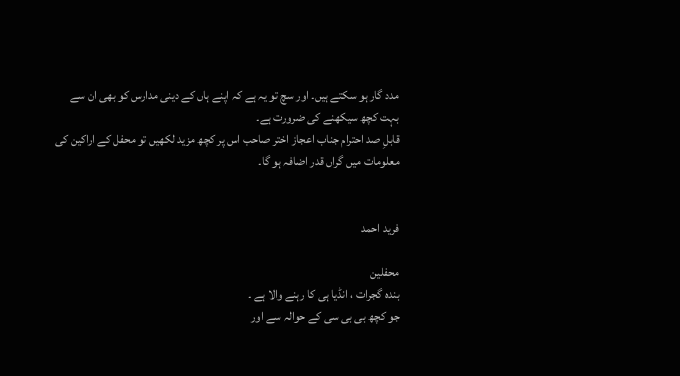مدد گار ہو سکتے ہیں۔ اور سچ تو یہ ہے کہ اپنے ہاں کے دینی مدارس کو بھی ان سے بہت کچھ سیکھنے کی ضرورت ہے۔
قابلِ صد احترام جناب اعجاز اختر صاحب اس پر کچھ مزید لکھیں تو محفل کے اراکین کی معلومات میں گراں قدر اضافہ ہو گا۔


فرید احمد

محفلین
بندہ گجرات ، انڈیا ہی کا رہنے والا ہے ۔
جو کچھ بی بی سی کے حوالہ سے اور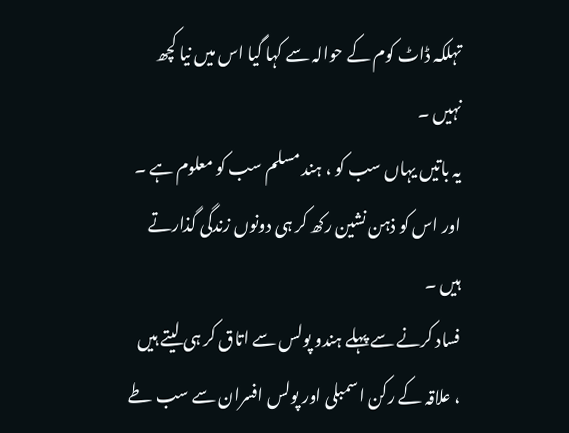تہلکہ ڈاٹ کوم کے حوالہ سے کہا گیا اس میں نیا کچھ نہیں ۔
یہ باتیں یہاں سب کو ، ہند مسلم سب کو معلوم ہے ۔ اور اس کو ذہن نشین رکھ کر ہی دونوں زندگی گذارتے ہیں ۔
فساد کرنے سے پہلے ہندو پولس سے اتاق کر ہی لیتے ہیں ، علاقہ کے رکن اسمبلی اور پولس افسران سے سب طے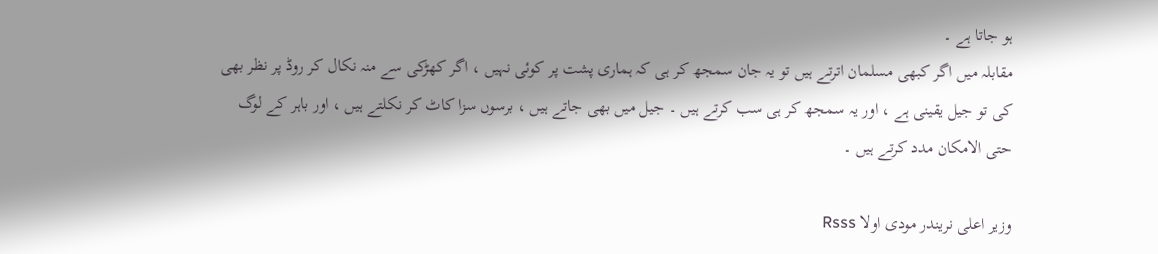ہو جاتا ہے ۔
مقابلہ میں اگر کبھی مسلمان اترتے ہیں تو یہ جان سمجھ کر ہی کہ ہماری پشت پر کوئی نہیں ، اگر کھڑکی سے منہ نکال کر روڈ پر نظر بھی کی تو جیل یقینی ہے ، اور یہ سمجھ کر ہی سب کرتے ہیں ۔ جیل میں بھی جاتے ہیں ، برسوں سزا کاٹ کر نکلتے ہیں ، اور باہر کے لوگ حتی الامکان مدد کرتے ہیں ۔

وزیر اعلی نریندر مودی اولا Rsss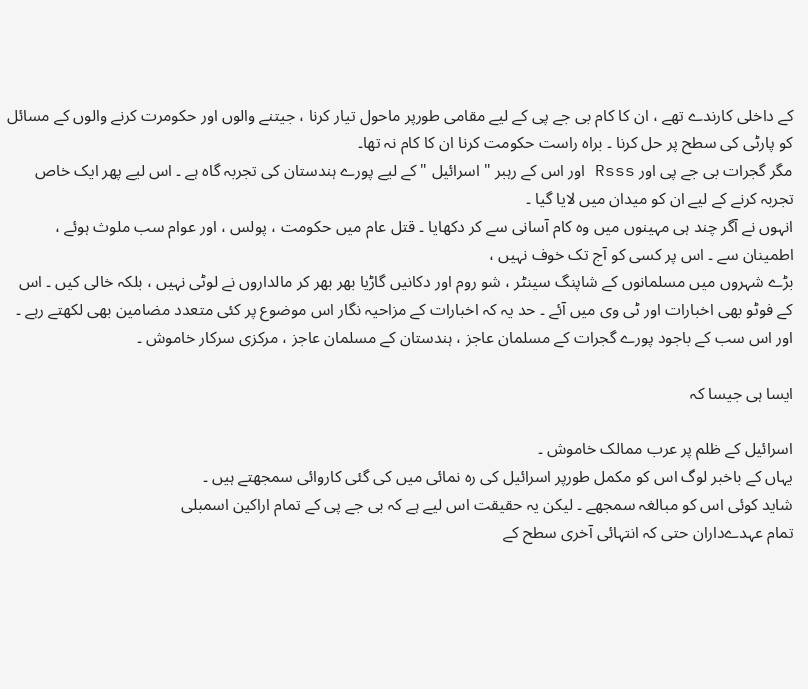کے داخلی کارندے تھے ، ان کا کام بی جے پی کے لیے مقامی طورپر ماحول تیار کرنا ، جیتنے والوں اور حکومرت کرنے والوں کے مسائل کو پارٹی کی سطح پر حل کرنا ۔ براہ راست حکومت کرنا ان کا کام نہ تھا۔
مگر گجرات بی جے پی اور Rsss اور اس کے رہبر " اسرائیل " کے لیے پورے ہندستان کی تجربہ گاہ ہے ۔ اس لیے پھر ایک خاص تجربہ کرنے کے لیے ان کو میدان میں لایا گیا ۔
انہوں نے آگر چند ہی مہینوں میں وہ کام آسانی سے کر دکھایا ۔ قتل عام میں حکومت ، پولس ، اور عوام سب ملوث ہوئے ، اطمینان سے ۔ اس پر کسی کو آج تک خوف نہیں ،
بڑے شہروں میں مسلمانوں کے شاپنگ سینٹر ، شو روم اور دکانیں گاڑیا بھر بھر کر مالداروں نے لوٹی نہیں ، بلکہ خالی کیں ۔ اس کے فوٹو بھی اخبارات اور ٹی وی میں آئے ۔ حد یہ کہ اخبارات کے مزاحیہ نگار اس موضوع پر کئی متعدد مضامین بھی لکھتے رہے ۔
اور اس سب کے باجود پورے گجرات کے مسلمان عاجز ، ہندستان کے مسلمان عاجز ، مرکزی سرکار خاموش ۔

ایسا ہی جیسا کہ

اسرائیل کے ظلم پر عرب ممالک خاموش ۔
یہاں کے باخبر لوگ اس کو مکمل طورپر اسرائیل کی رہ نمائی میں کی گئی کاروائی سمجھتے ہیں ۔
شاید کوئی اس کو مبالغہ سمجھے ۔ لیکن یہ حقیقت اس لیے ہے کہ بی جے پی کے تمام اراکین اسمبلی
تمام عہدےداران حتی کہ انتہائی آخری سطح کے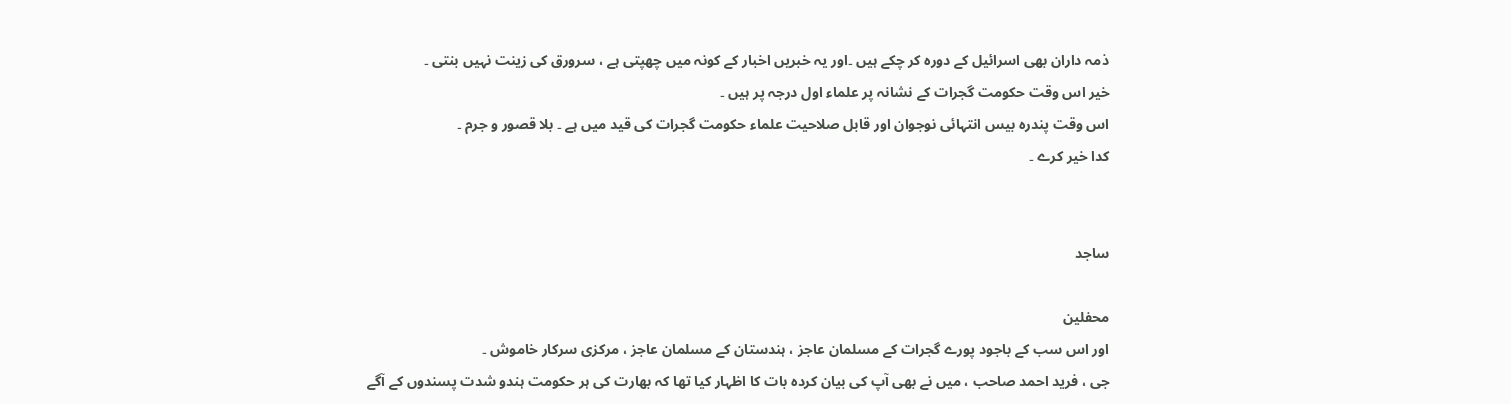ذمہ داران بھی اسرائیل کے دورہ کر چکے ہیں ۔اور یہ خبریں اخبار کے کونہ میں چھپتی ہے ، سرورق کی زینت نہیں بنتی ۔
خیر اس وقت حکومت گجرات کے نشانہ پر علماء اول درجہ پر ہیں ۔
اس وقت پندرہ بیس انتہائی نوجوان اور قابل صلاحیت علماء حکومت گجرات کی قید میں ہے ۔ بلا قصور و جرم ۔
کدا خیر کرے ۔


ساجد

محفلین
اور اس سب کے باجود پورے گجرات کے مسلمان عاجز ، ہندستان کے مسلمان عاجز ، مرکزی سرکار خاموش ۔
جی ، فرید احمد صاحب ، میں نے بھی آپ کی بیان کردہ بات کا اظہار کیا تھا کہ بھارت کی ہر حکومت ہندو شدت پسندوں کے آگے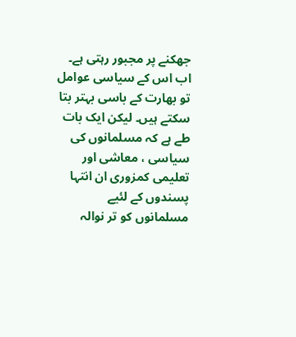جھکنے پر مجبور رہتی ہے۔
اب اس کے سیاسی عوامل تو بھارت کے باسی بہتر بتا سکتے ہیں۔ لیکن ایک بات طے ہے کہ مسلمانوں کی سیاسی ، معاشی اور تعلیمی کمزوری ان انتہا پسندوں کے لئیے مسلمانوں کو تر نوالہ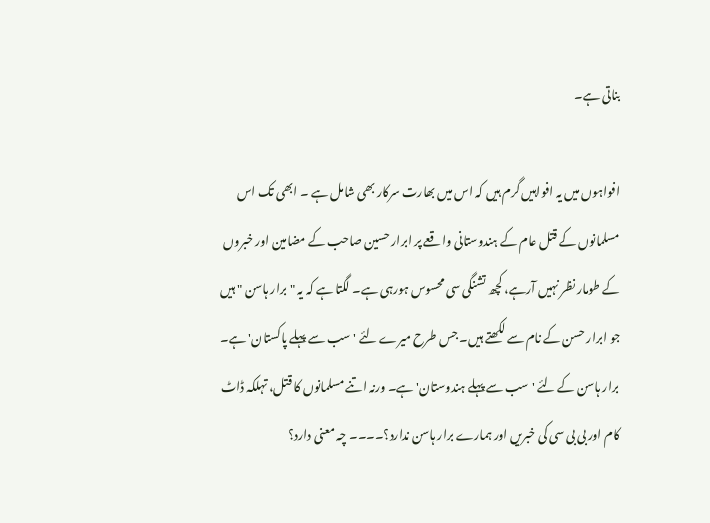بناتی ہے۔

افواہوں میں یہ افواہیں گرم ہیں کہ اس میں بھارت سرکار بھی شامل ہے ۔ ابھی تک اس مسلمانوں کے قتل عام کے ہندوستانی واقعے پر ابرار حسین صاحب کے مضامین اور خبروں کے طومار نظر نہیں آرہے، کچھ تشنگی سی محسوس ہورہی ہے۔ لگتا ہے کہ یہ "برار ہاسن " ہیں جو ابرار حسن کے نام سے لکھتے ہیں۔ جس طرح میرے لئے 'سب سے پہلے پاکستان' ہے۔ برار ہاسن کے لئے 'سب سے پہلے ہندوستان' ہے۔ ورنہ اتنے مسلمانوں کا قتل، تہلکہ ڈاٹ کام اور بی بی سی کی خبریں اور ہمارے برار ہاسن ندارد؟۔۔۔۔ چہ معنی دارد؟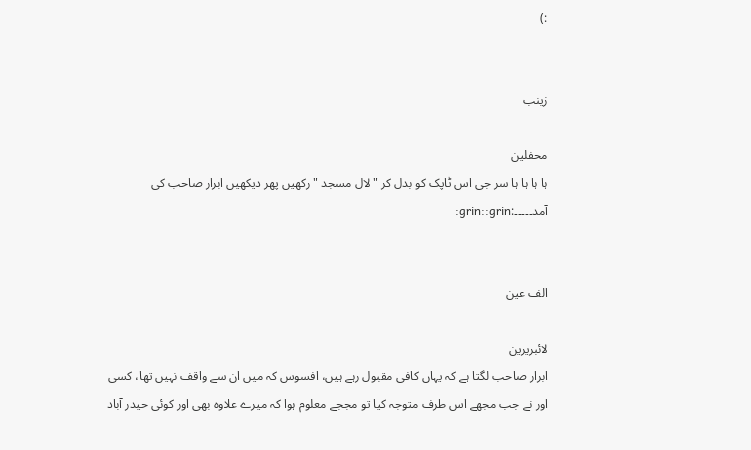:)


زینب

محفلین
ہا ہا ہا ہا سر جی اس ٹاپک کو بدل کر "لال مسجد "رکھیں پھر دیکھیں ابرار صاحب کی آمد۔۔۔۔۔:grin::grin:


الف عین

لائبریرین
ابرار صاحب لگتا ہے کہ یہاں کافی مقبول رہے ہیں، افسوس کہ میں ان سے واقف نہیں تھا، کسی اور نے جب مجھے اس طرف متوجہ کیا تو مججے معلوم ہوا کہ میرے علاوہ بھی اور کوئی حیدر آباد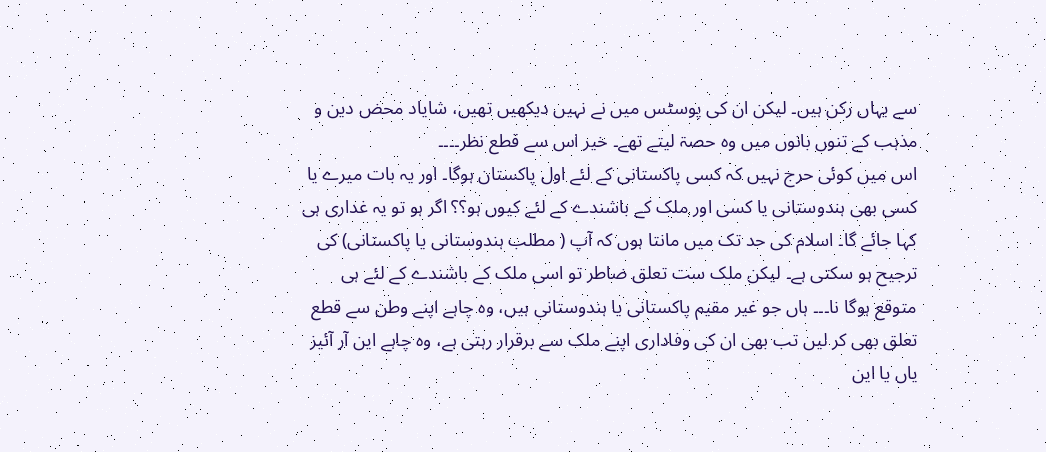سے یہاں رکن ہیں۔ لیکن ان کی پوسٹس میں نے نہیں دیکھیں تھیں، شایاد محض دین و مذہب کے تنوں بانوں میں وہ حصۃ لیتے تھے۔ خیر اس سے قطع نظر۔۔۔۔
اس میں کوئی حرج نہیں کہ کسی پاکستانی کے لئے اول پاکستان ہوگا۔ اور یہ بات میرے یا کسی بھی ہندوستانی یا کسی اور ملک کے باشندے کے لئے کیوں ہو؟؟ اگر ہو تو یہ غداری ہی کہا جائے گا۔ اسلام کی حد تک میں مانتا ہوں کہ آپ ( مطلب ہندوستانی یا پاکستانی) کی ترجیح ہو سکتی ہے۔ لیکن ملک ست تعلق ضاطر تو اسی ملک کے باشندے کے لئے ہی متوقع ہوگا نا۔۔۔ ہاں جو غیر مقیم پاکستانی یا ہندوستانی ہیں، وہ چاہے اپنے وطن سے قطع تعلق بھی کر لیں تب بھی ان کی وفاداری اپنے ملک سے برقرار رہتی ہے، وہ چاہے این آر آئیز یاں یا این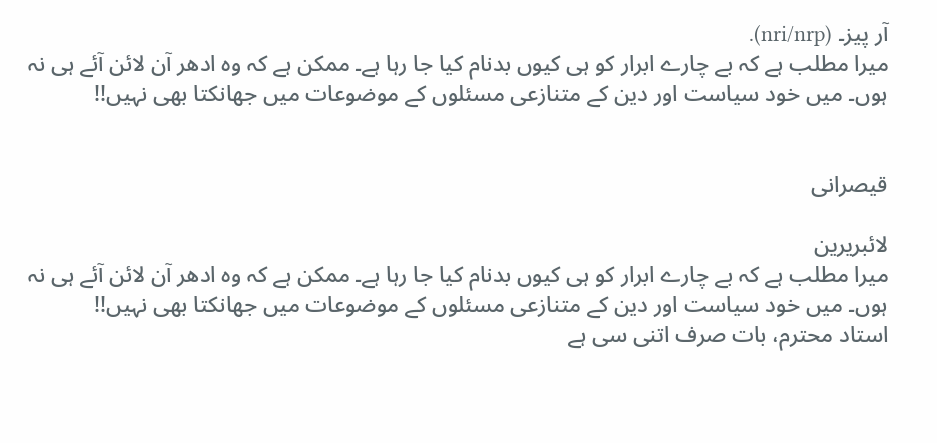آر پیز۔ (nri/nrp).
میرا مطلب ہے کہ بے چارے ابرار کو ہی کیوں بدنام کیا جا رہا ہے۔ ممکن ہے کہ وہ ادھر آن لائن آئے ہی نہ ہوں۔ میں خود سیاست اور دین کے متنازعی مسئلوں کے موضوعات میں جھانکتا بھی نہیں!!


قیصرانی

لائبریرین
میرا مطلب ہے کہ بے چارے ابرار کو ہی کیوں بدنام کیا جا رہا ہے۔ ممکن ہے کہ وہ ادھر آن لائن آئے ہی نہ ہوں۔ میں خود سیاست اور دین کے متنازعی مسئلوں کے موضوعات میں جھانکتا بھی نہیں!!
استاد محترم، بات صرف اتنی سی ہے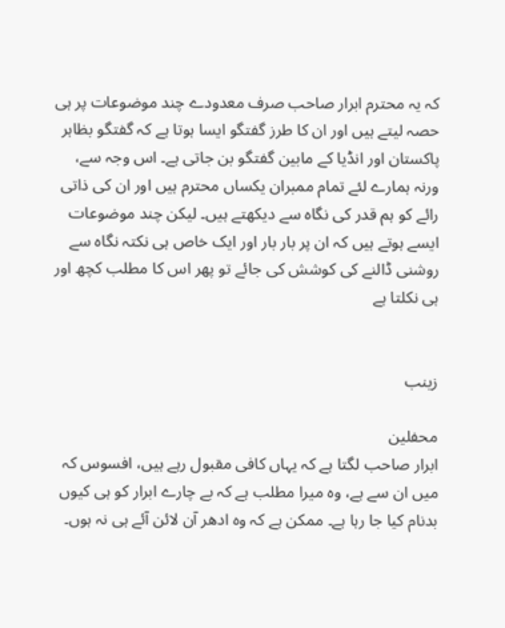کہ یہ محترم ابرار صاحب صرف معدودے چند موضوعات پر ہی حصہ لیتے ہیں اور ان کا طرز گفتگو ایسا ہوتا ہے کہ گفتگو بظاہر پاکستان اور انڈیا کے مابین گفتگو بن جاتی ہے۔ اس وجہ سے، ورنہ ہمارے لئے تمام ممبران یکساں محترم ہیں اور ان کی ذاتی رائے کو ہم قدر کی نگاہ سے دیکھتے ہیں۔ لیکن چند موضوعات ایسے ہوتے ہیں کہ ان پر بار بار اور ایک خاص ہی نکتہ نگاہ سے روشنی ڈالنے کی کوشش کی جائے تو پھر اس کا مطلب کچھ اور ہی نکلتا ہے


زینب

محفلین
ابرار صاحب لگتا ہے کہ یہاں کافی مقبول رہے ہیں، افسوس کہ میں ان سے ہے، وہ میرا مطلب ہے کہ بے چارے ابرار کو ہی کیوں بدنام کیا جا رہا ہے۔ ممکن ہے کہ وہ ادھر آن لائن آئے ہی نہ ہوں۔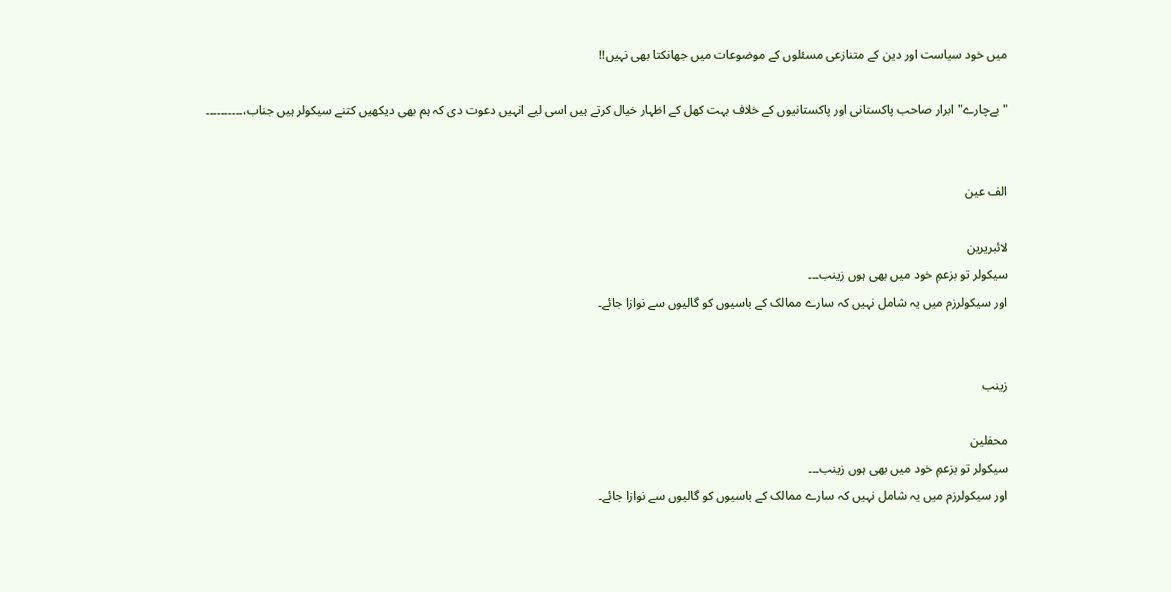میں خود سیاست اور دین کے متنازعی مسئلوں کے موضوعات میں جھانکتا بھی نہیں!!

"بےچارے"ابرار صاحب پاکستانی اور پاکستانیوں کے خلاف بہت کھل کے اظہار خیال کرتے ہیں اسی لیے انہیں دعوت دی کہ ہم بھی دیکھیں کتنے سیکولر ہیں جناب،۔۔۔۔۔۔۔۔۔۔


الف عین

لائبریرین
سیکولر تو بزعمِ خود میں بھی ہوں زینب۔۔۔
اور سیکولرزم میں یہ شامل نہیں کہ سارے ممالک کے باسیوں کو گالیوں سے نوازا جائے۔


زینب

محفلین
سیکولر تو بزعمِ خود میں بھی ہوں زینب۔۔۔
اور سیکولرزم میں یہ شامل نہیں کہ سارے ممالک کے باسیوں کو گالیوں سے نوازا جائے۔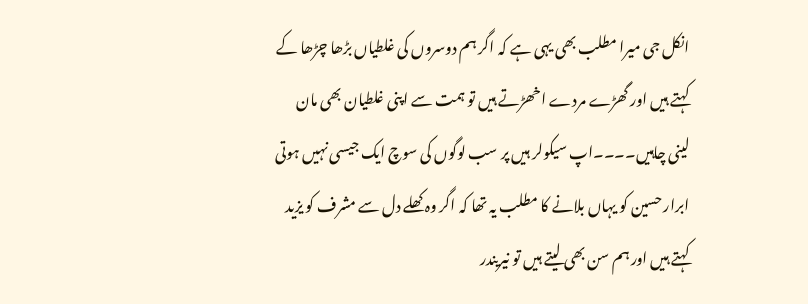انکل جی میرا مطلب بھی یہی ہے کہ اگر ہم دوسروں کی غلطیاں بڑھا چڑھا کے کہتے ہیں اور گھڑے مردے اخھڑتے ہیں تو ہمت سے اپنی غلطیان بھی مان لینی چاہیں۔۔۔۔اپ سیکولر ہیں پر سب لوگوں کی سوچ ایک جیسی نہیں ہوتی ابرار حسین کو یہاں بلانے کا مطلب یہ تھا کہ اگر وہ کھلے دل سے مشرف کو یزید کہتے ہیں اور ہم سن بھی لیتے ہیں تو نیریندر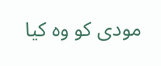مودی کو وہ کیا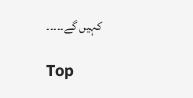کہیں گے۔۔۔۔۔

Top